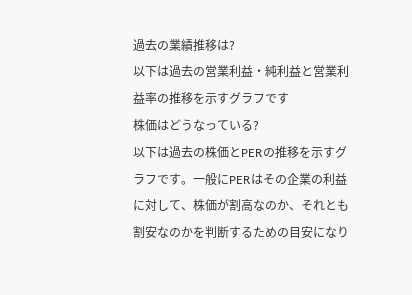過去の業績推移は?
以下は過去の営業利益・純利益と営業利益率の推移を示すグラフです
株価はどうなっている?
以下は過去の株価とPERの推移を示すグラフです。一般にPERはその企業の利益に対して、株価が割高なのか、それとも割安なのかを判断するための目安になり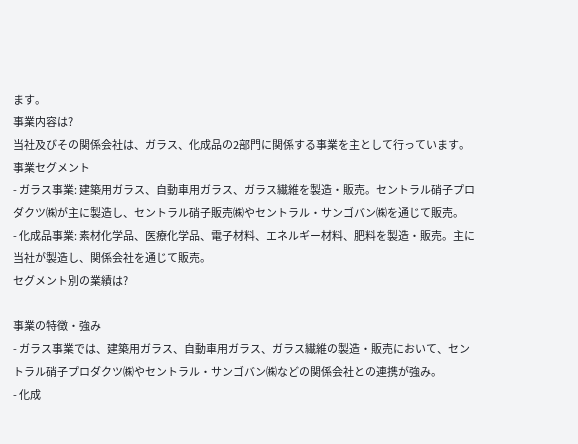ます。
事業内容は?
当社及びその関係会社は、ガラス、化成品の2部門に関係する事業を主として行っています。
事業セグメント
- ガラス事業: 建築用ガラス、自動車用ガラス、ガラス繊維を製造・販売。セントラル硝子プロダクツ㈱が主に製造し、セントラル硝子販売㈱やセントラル・サンゴバン㈱を通じて販売。
- 化成品事業: 素材化学品、医療化学品、電子材料、エネルギー材料、肥料を製造・販売。主に当社が製造し、関係会社を通じて販売。
セグメント別の業績は?

事業の特徴・強み
- ガラス事業では、建築用ガラス、自動車用ガラス、ガラス繊維の製造・販売において、セントラル硝子プロダクツ㈱やセントラル・サンゴバン㈱などの関係会社との連携が強み。
- 化成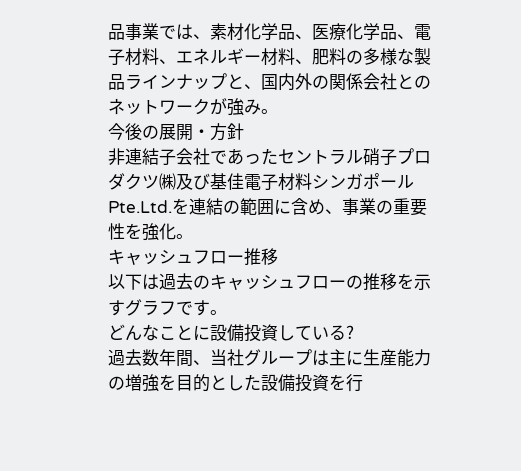品事業では、素材化学品、医療化学品、電子材料、エネルギー材料、肥料の多様な製品ラインナップと、国内外の関係会社とのネットワークが強み。
今後の展開・方針
非連結子会社であったセントラル硝子プロダクツ㈱及び基佳電子材料シンガポール Pte.Ltd.を連結の範囲に含め、事業の重要性を強化。
キャッシュフロー推移
以下は過去のキャッシュフローの推移を示すグラフです。
どんなことに設備投資している?
過去数年間、当社グループは主に生産能力の増強を目的とした設備投資を行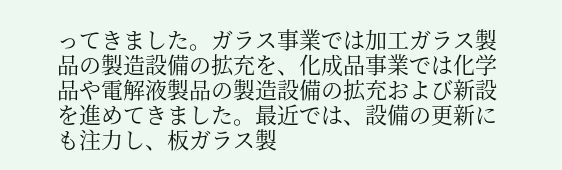ってきました。ガラス事業では加工ガラス製品の製造設備の拡充を、化成品事業では化学品や電解液製品の製造設備の拡充および新設を進めてきました。最近では、設備の更新にも注力し、板ガラス製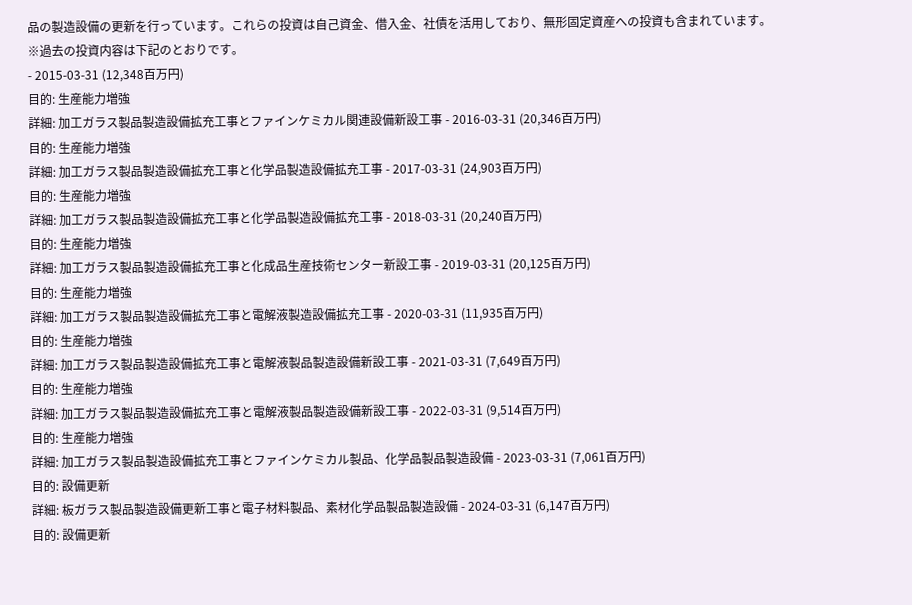品の製造設備の更新を行っています。これらの投資は自己資金、借入金、社債を活用しており、無形固定資産への投資も含まれています。
※過去の投資内容は下記のとおりです。
- 2015-03-31 (12,348百万円)
目的: 生産能力増強
詳細: 加工ガラス製品製造設備拡充工事とファインケミカル関連設備新設工事 - 2016-03-31 (20,346百万円)
目的: 生産能力増強
詳細: 加工ガラス製品製造設備拡充工事と化学品製造設備拡充工事 - 2017-03-31 (24,903百万円)
目的: 生産能力増強
詳細: 加工ガラス製品製造設備拡充工事と化学品製造設備拡充工事 - 2018-03-31 (20,240百万円)
目的: 生産能力増強
詳細: 加工ガラス製品製造設備拡充工事と化成品生産技術センター新設工事 - 2019-03-31 (20,125百万円)
目的: 生産能力増強
詳細: 加工ガラス製品製造設備拡充工事と電解液製造設備拡充工事 - 2020-03-31 (11,935百万円)
目的: 生産能力増強
詳細: 加工ガラス製品製造設備拡充工事と電解液製品製造設備新設工事 - 2021-03-31 (7,649百万円)
目的: 生産能力増強
詳細: 加工ガラス製品製造設備拡充工事と電解液製品製造設備新設工事 - 2022-03-31 (9,514百万円)
目的: 生産能力増強
詳細: 加工ガラス製品製造設備拡充工事とファインケミカル製品、化学品製品製造設備 - 2023-03-31 (7,061百万円)
目的: 設備更新
詳細: 板ガラス製品製造設備更新工事と電子材料製品、素材化学品製品製造設備 - 2024-03-31 (6,147百万円)
目的: 設備更新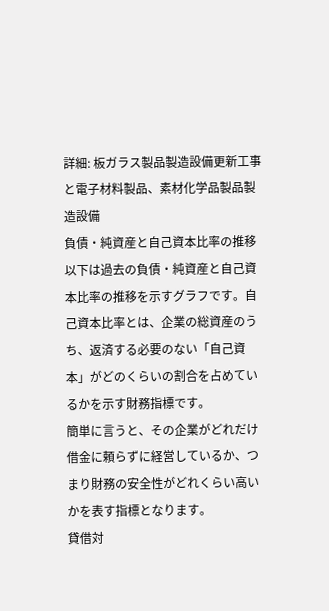詳細: 板ガラス製品製造設備更新工事と電子材料製品、素材化学品製品製造設備
負債・純資産と自己資本比率の推移
以下は過去の負債・純資産と自己資本比率の推移を示すグラフです。自己資本比率とは、企業の総資産のうち、返済する必要のない「自己資本」がどのくらいの割合を占めているかを示す財務指標です。
簡単に言うと、その企業がどれだけ借金に頼らずに経営しているか、つまり財務の安全性がどれくらい高いかを表す指標となります。
貸借対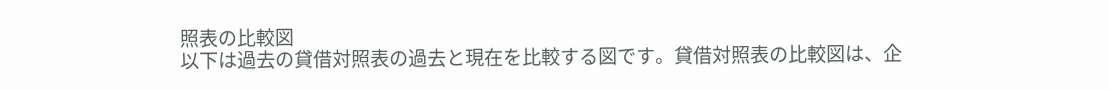照表の比較図
以下は過去の貸借対照表の過去と現在を比較する図です。貸借対照表の比較図は、企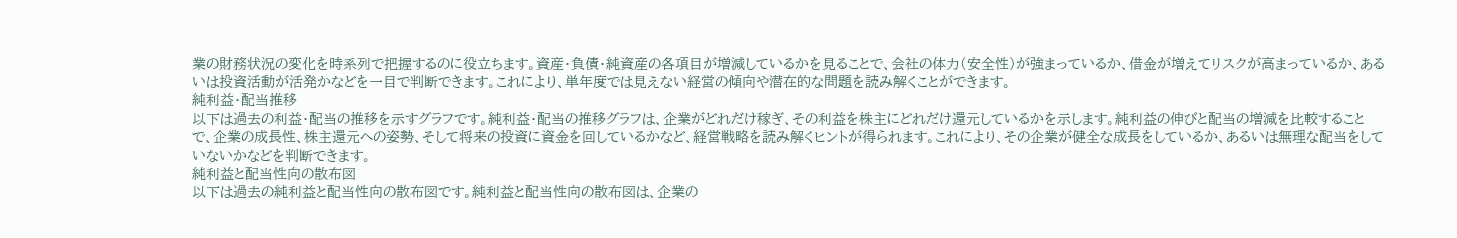業の財務状況の変化を時系列で把握するのに役立ちます。資産・負債・純資産の各項目が増減しているかを見ることで、会社の体力(安全性)が強まっているか、借金が増えてリスクが高まっているか、あるいは投資活動が活発かなどを一目で判断できます。これにより、単年度では見えない経営の傾向や潜在的な問題を読み解くことができます。
純利益・配当推移
以下は過去の利益・配当の推移を示すグラフです。純利益・配当の推移グラフは、企業がどれだけ稼ぎ、その利益を株主にどれだけ還元しているかを示します。純利益の伸びと配当の増減を比較することで、企業の成長性、株主還元への姿勢、そして将来の投資に資金を回しているかなど、経営戦略を読み解くヒントが得られます。これにより、その企業が健全な成長をしているか、あるいは無理な配当をしていないかなどを判断できます。
純利益と配当性向の散布図
以下は過去の純利益と配当性向の散布図です。純利益と配当性向の散布図は、企業の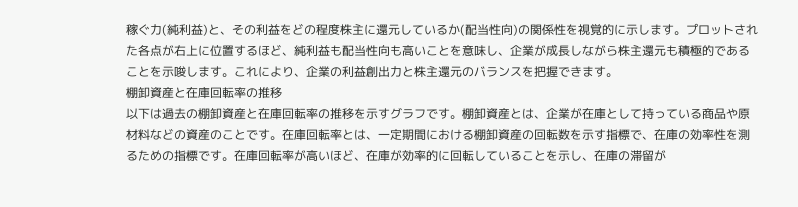稼ぐ力(純利益)と、その利益をどの程度株主に還元しているか(配当性向)の関係性を視覚的に示します。プロットされた各点が右上に位置するほど、純利益も配当性向も高いことを意味し、企業が成長しながら株主還元も積極的であることを示唆します。これにより、企業の利益創出力と株主還元のバランスを把握できます。
棚卸資産と在庫回転率の推移
以下は過去の棚卸資産と在庫回転率の推移を示すグラフです。棚卸資産とは、企業が在庫として持っている商品や原材料などの資産のことです。在庫回転率とは、一定期間における棚卸資産の回転数を示す指標で、在庫の効率性を測るための指標です。在庫回転率が高いほど、在庫が効率的に回転していることを示し、在庫の滞留が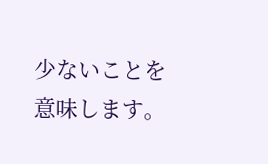少ないことを意味します。